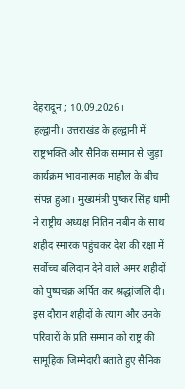देहरादून ; 10.09.2026।
हल्द्वानी। उत्तराखंड के हल्द्वानी में राष्ट्रभक्ति और सैनिक सम्मान से जुड़ा कार्यक्रम भावनात्मक माहौल के बीच संपन्न हुआ। मुख्यमंत्री पुष्कर सिंह धामी ने राष्ट्रीय अध्यक्ष नितिन नबीन के साथ शहीद स्मारक पहुंचकर देश की रक्षा में सर्वोच्च बलिदान देने वाले अमर शहीदों को पुष्पचक्र अर्पित कर श्रद्धांजलि दी। इस दौरान शहीदों के त्याग और उनके परिवारों के प्रति सम्मान को राष्ट्र की सामूहिक जिम्मेदारी बताते हुए सैनिक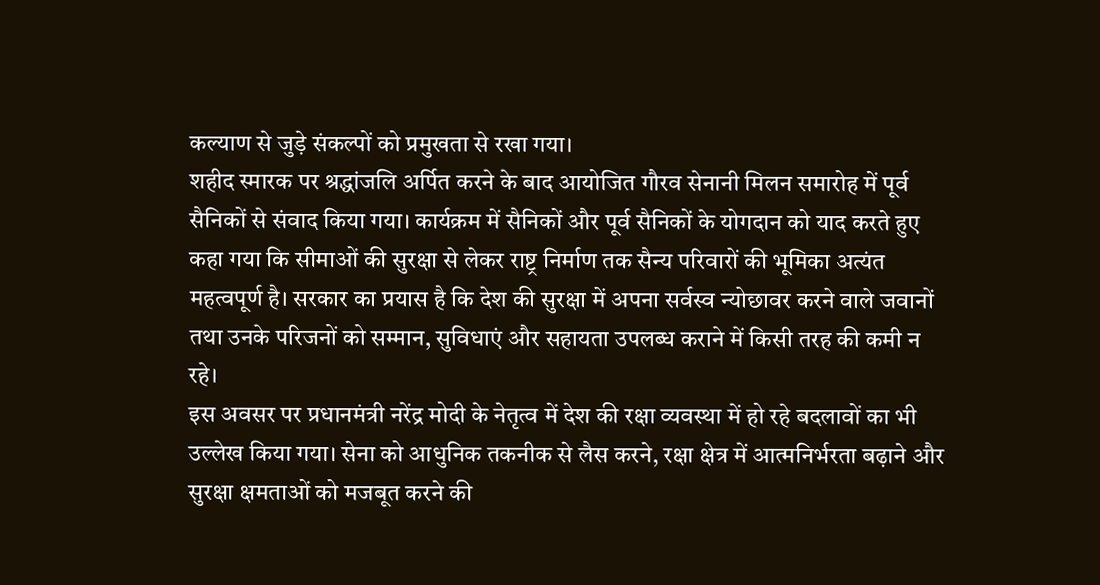कल्याण से जुड़े संकल्पों को प्रमुखता से रखा गया।
शहीद स्मारक पर श्रद्धांजलि अर्पित करने के बाद आयोजित गौरव सेनानी मिलन समारोह में पूर्व सैनिकों से संवाद किया गया। कार्यक्रम में सैनिकों और पूर्व सैनिकों के योगदान को याद करते हुए कहा गया कि सीमाओं की सुरक्षा से लेकर राष्ट्र निर्माण तक सैन्य परिवारों की भूमिका अत्यंत महत्वपूर्ण है। सरकार का प्रयास है कि देश की सुरक्षा में अपना सर्वस्व न्योछावर करने वाले जवानों तथा उनके परिजनों को सम्मान, सुविधाएं और सहायता उपलब्ध कराने में किसी तरह की कमी न रहे।
इस अवसर पर प्रधानमंत्री नरेंद्र मोदी के नेतृत्व में देश की रक्षा व्यवस्था में हो रहे बदलावों का भी उल्लेख किया गया। सेना को आधुनिक तकनीक से लैस करने, रक्षा क्षेत्र में आत्मनिर्भरता बढ़ाने और सुरक्षा क्षमताओं को मजबूत करने की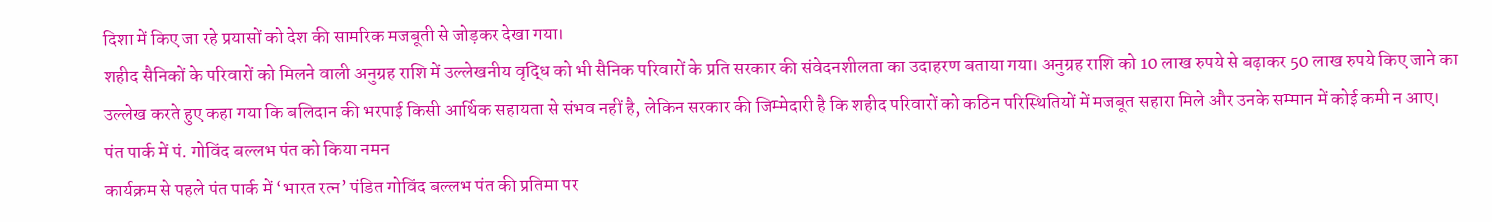दिशा में किए जा रहे प्रयासों को देश की सामरिक मजबूती से जोड़कर देखा गया।
शहीद सैनिकों के परिवारों को मिलने वाली अनुग्रह राशि में उल्लेखनीय वृद्धि को भी सैनिक परिवारों के प्रति सरकार की संवेदनशीलता का उदाहरण बताया गया। अनुग्रह राशि को 10 लाख रुपये से बढ़ाकर 50 लाख रुपये किए जाने का उल्लेख करते हुए कहा गया कि बलिदान की भरपाई किसी आर्थिक सहायता से संभव नहीं है, लेकिन सरकार की जिम्मेदारी है कि शहीद परिवारों को कठिन परिस्थितियों में मजबूत सहारा मिले और उनके सम्मान में कोई कमी न आए।
पंत पार्क में पं. गोविंद बल्लभ पंत को किया नमन
कार्यक्रम से पहले पंत पार्क में ‘भारत रत्न’ पंडित गोविंद बल्लभ पंत की प्रतिमा पर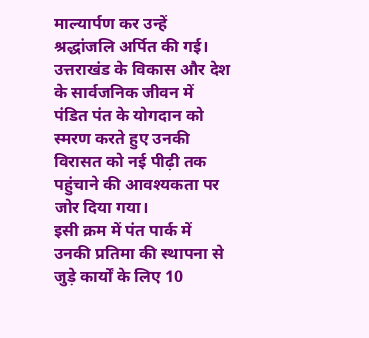माल्यार्पण कर उन्हें श्रद्धांजलि अर्पित की गई। उत्तराखंड के विकास और देश के सार्वजनिक जीवन में पंडित पंत के योगदान को स्मरण करते हुए उनकी विरासत को नई पीढ़ी तक पहुंचाने की आवश्यकता पर जोर दिया गया।
इसी क्रम में पंत पार्क में उनकी प्रतिमा की स्थापना से जुड़े कार्यों के लिए 10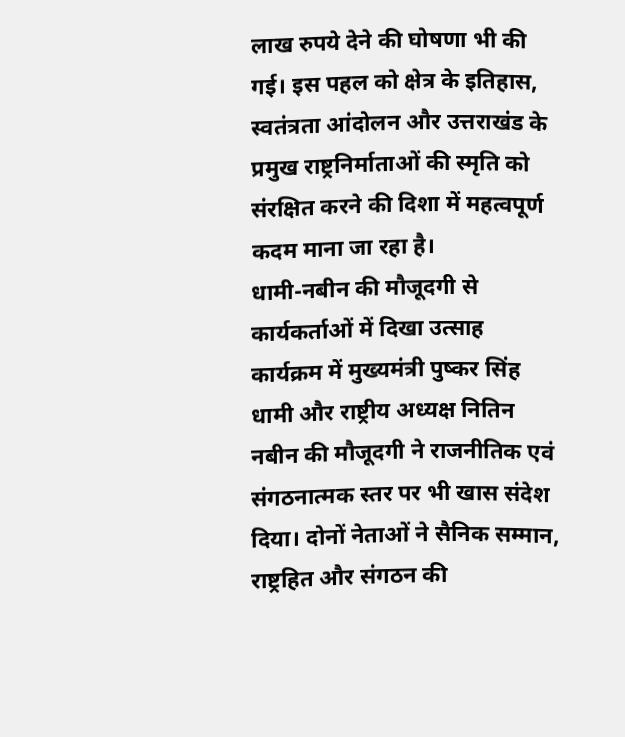लाख रुपये देने की घोषणा भी की गई। इस पहल को क्षेत्र के इतिहास, स्वतंत्रता आंदोलन और उत्तराखंड के प्रमुख राष्ट्रनिर्माताओं की स्मृति को संरक्षित करने की दिशा में महत्वपूर्ण कदम माना जा रहा है।
धामी-नबीन की मौजूदगी से कार्यकर्ताओं में दिखा उत्साह
कार्यक्रम में मुख्यमंत्री पुष्कर सिंह धामी और राष्ट्रीय अध्यक्ष नितिन नबीन की मौजूदगी ने राजनीतिक एवं संगठनात्मक स्तर पर भी खास संदेश दिया। दोनों नेताओं ने सैनिक सम्मान, राष्ट्रहित और संगठन की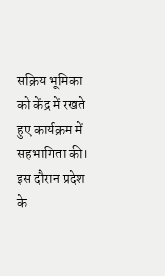सक्रिय भूमिका को केंद्र में रखते हुए कार्यक्रम में सहभागिता की। इस दौरान प्रदेश के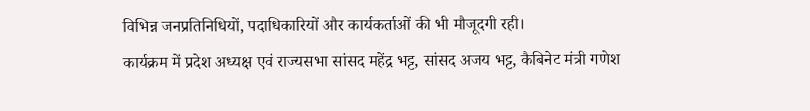विभिन्न जनप्रतिनिधियों, पदाधिकारियों और कार्यकर्ताओं की भी मौजूदगी रही।
कार्यक्रम में प्रदेश अध्यक्ष एवं राज्यसभा सांसद महेंद्र भट्ट, सांसद अजय भट्ट, कैबिनेट मंत्री गणेश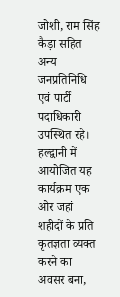जोशी, राम सिंह कैड़ा सहित अन्य जनप्रतिनिधि एवं पार्टी पदाधिकारी उपस्थित रहे।
हल्द्वानी में आयोजित यह कार्यक्रम एक ओर जहां शहीदों के प्रति कृतज्ञता व्यक्त करने का अवसर बना,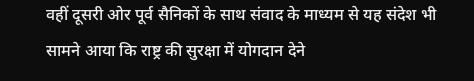वहीं दूसरी ओर पूर्व सैनिकों के साथ संवाद के माध्यम से यह संदेश भी सामने आया कि राष्ट्र की सुरक्षा में योगदान देने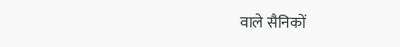वाले सैनिकों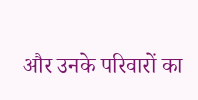और उनके परिवारों का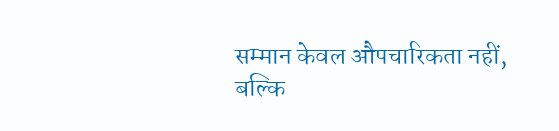सम्मान केवल औपचारिकता नहीं, बल्कि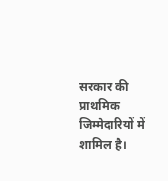सरकार की प्राथमिक जिम्मेदारियों में शामिल है।